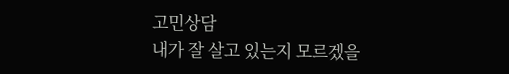고민상담
내가 잘 살고 있는지 모르겠을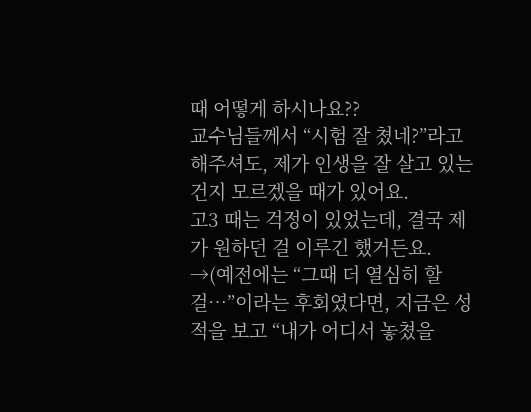때 어떻게 하시나요??
교수님들께서 “시험 잘 쳤네?”라고 해주셔도, 제가 인생을 잘 살고 있는 건지 모르겠을 때가 있어요.
고3 때는 걱정이 있었는데, 결국 제가 원하던 걸 이루긴 했거든요.
→(예전에는 “그때 더 열심히 할 걸…”이라는 후회였다면, 지금은 성적을 보고 “내가 어디서 놓쳤을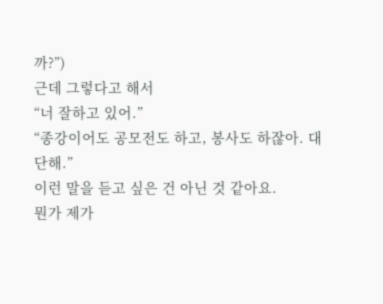까?”)
근데 그렇다고 해서
“너 잘하고 있어.”
“종강이어도 공모전도 하고, 봉사도 하잖아. 대단해.”
이런 말을 듣고 싶은 건 아닌 것 같아요.
뭔가 제가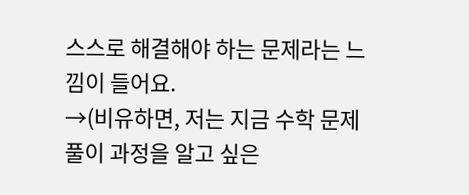스스로 해결해야 하는 문제라는 느낌이 들어요.
→(비유하면, 저는 지금 수학 문제 풀이 과정을 알고 싶은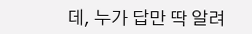데, 누가 답만 딱 알려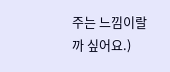주는 느낌이랄까 싶어요.)